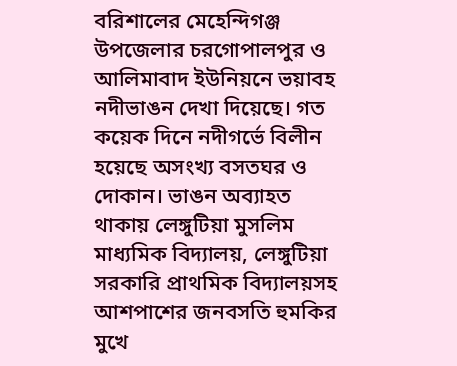বরিশালের মেহেন্দিগঞ্জ উপজেলার চরগোপালপুর ও আলিমাবাদ ইউনিয়নে ভয়াবহ নদীভাঙন দেখা দিয়েছে। গত কয়েক দিনে নদীগর্ভে বিলীন হয়েছে অসংখ্য বসতঘর ও দোকান। ভাঙন অব্যাহত থাকায় লেঙ্গুটিয়া মুসলিম মাধ্যমিক বিদ্যালয়, লেঙ্গুটিয়া সরকারি প্রাথমিক বিদ্যালয়সহ আশপাশের জনবসতি হুমকির মুখে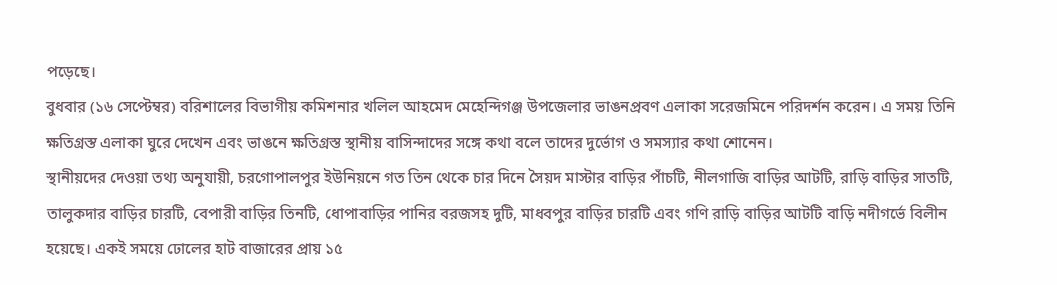পড়েছে।
বুধবার (১৬ সেপ্টেম্বর) বরিশালের বিভাগীয় কমিশনার খলিল আহমেদ মেহেন্দিগঞ্জ উপজেলার ভাঙনপ্রবণ এলাকা সরেজমিনে পরিদর্শন করেন। এ সময় তিনি ক্ষতিগ্রস্ত এলাকা ঘুরে দেখেন এবং ভাঙনে ক্ষতিগ্রস্ত স্থানীয় বাসিন্দাদের সঙ্গে কথা বলে তাদের দুর্ভোগ ও সমস্যার কথা শোনেন।
স্থানীয়দের দেওয়া তথ্য অনুযায়ী, চরগোপালপুর ইউনিয়নে গত তিন থেকে চার দিনে সৈয়দ মাস্টার বাড়ির পাঁচটি, নীলগাজি বাড়ির আটটি, রাড়ি বাড়ির সাতটি, তালুকদার বাড়ির চারটি, বেপারী বাড়ির তিনটি, ধোপাবাড়ির পানির বরজসহ দুটি, মাধবপুর বাড়ির চারটি এবং গণি রাড়ি বাড়ির আটটি বাড়ি নদীগর্ভে বিলীন হয়েছে। একই সময়ে ঢোলের হাট বাজারের প্রায় ১৫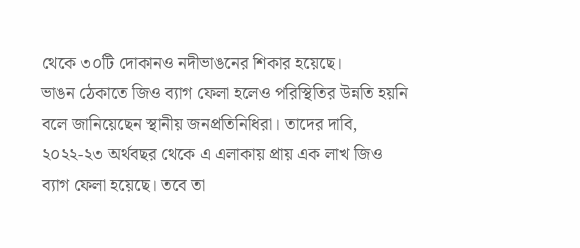থেকে ৩০টি দোকানও নদীভাঙনের শিকার হয়েছে।
ভাঙন ঠেকাতে জিও ব্যাগ ফেলা হলেও পরিস্থিতির উন্নতি হয়নি বলে জানিয়েছেন স্থানীয় জনপ্রতিনিধিরা। তাদের দাবি, ২০২২-২৩ অর্থবছর থেকে এ এলাকায় প্রায় এক লাখ জিও ব্যাগ ফেলা হয়েছে। তবে তা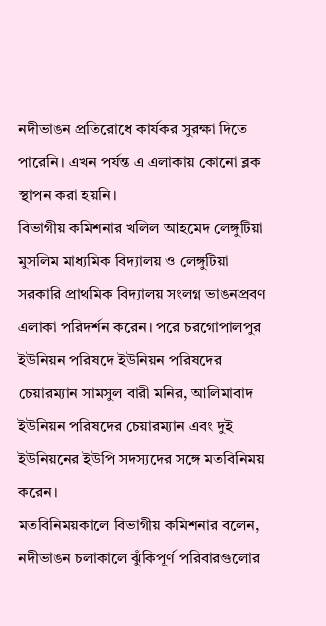নদীভাঙন প্রতিরোধে কার্যকর সুরক্ষা দিতে পারেনি। এখন পর্যন্ত এ এলাকায় কোনো ব্লক স্থাপন করা হয়নি।
বিভাগীয় কমিশনার খলিল আহমেদ লেঙ্গুটিয়া মুসলিম মাধ্যমিক বিদ্যালয় ও লেঙ্গুটিয়া সরকারি প্রাথমিক বিদ্যালয় সংলগ্ন ভাঙনপ্রবণ এলাকা পরিদর্শন করেন। পরে চরগোপালপুর ইউনিয়ন পরিষদে ইউনিয়ন পরিষদের চেয়ারম্যান সামসুল বারী মনির, আলিমাবাদ ইউনিয়ন পরিষদের চেয়ারম্যান এবং দুই ইউনিয়নের ইউপি সদস্যদের সঙ্গে মতবিনিময় করেন।
মতবিনিময়কালে বিভাগীয় কমিশনার বলেন, নদীভাঙন চলাকালে ঝুঁকিপূর্ণ পরিবারগুলোর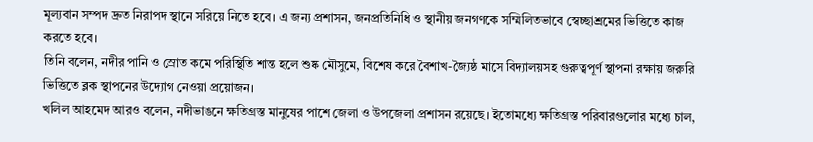মূল্যবান সম্পদ দ্রুত নিরাপদ স্থানে সরিয়ে নিতে হবে। এ জন্য প্রশাসন, জনপ্রতিনিধি ও স্থানীয় জনগণকে সম্মিলিতভাবে স্বেচ্ছাশ্রমের ভিত্তিতে কাজ করতে হবে।
তিনি বলেন, নদীর পানি ও স্রোত কমে পরিস্থিতি শান্ত হলে শুষ্ক মৌসুমে, বিশেষ করে বৈশাখ-জ্যৈষ্ঠ মাসে বিদ্যালয়সহ গুরুত্বপূর্ণ স্থাপনা রক্ষায় জরুরি ভিত্তিতে ব্লক স্থাপনের উদ্যোগ নেওয়া প্রয়োজন।
খলিল আহমেদ আরও বলেন, নদীভাঙনে ক্ষতিগ্রস্ত মানুষের পাশে জেলা ও উপজেলা প্রশাসন রয়েছে। ইতোমধ্যে ক্ষতিগ্রস্ত পরিবারগুলোর মধ্যে চাল,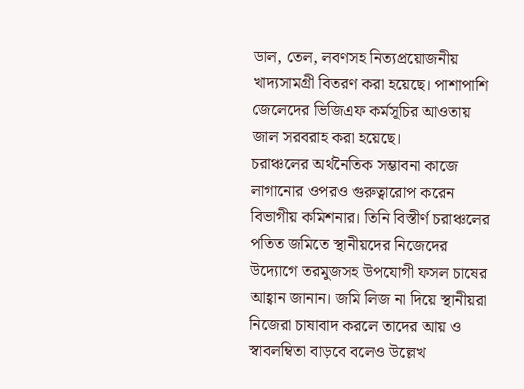ডাল, তেল, লবণসহ নিত্যপ্রয়োজনীয় খাদ্যসামগ্রী বিতরণ করা হয়েছে। পাশাপাশি জেলেদের ভিজিএফ কর্মসূচির আওতায় জাল সরবরাহ করা হয়েছে।
চরাঞ্চলের অর্থনৈতিক সম্ভাবনা কাজে লাগানোর ওপরও গুরুত্বারোপ করেন বিভাগীয় কমিশনার। তিনি বিস্তীর্ণ চরাঞ্চলের পতিত জমিতে স্থানীয়দের নিজেদের উদ্যোগে তরমুজসহ উপযোগী ফসল চাষের আহ্বান জানান। জমি লিজ না দিয়ে স্থানীয়রা নিজেরা চাষাবাদ করলে তাদের আয় ও স্বাবলম্বিতা বাড়বে বলেও উল্লেখ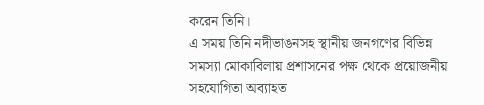করেন তিনি।
এ সময় তিনি নদীভাঙনসহ স্থানীয় জনগণের বিভিন্ন সমস্যা মোকাবিলায় প্রশাসনের পক্ষ থেকে প্রয়োজনীয় সহযোগিতা অব্যাহত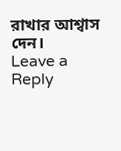রাখার আশ্বাস দেন।
Leave a Reply